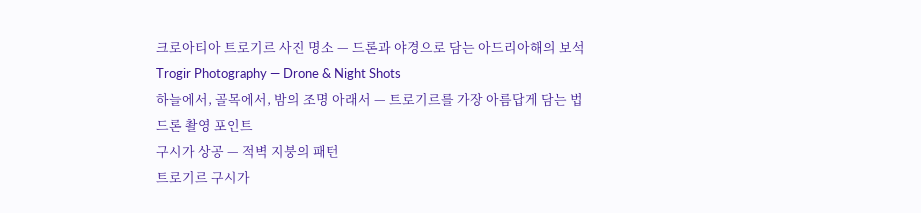크로아티아 트로기르 사진 명소 — 드론과 야경으로 담는 아드리아해의 보석
Trogir Photography — Drone & Night Shots
하늘에서, 골목에서, 밤의 조명 아래서 — 트로기르를 가장 아름답게 담는 법
드론 촬영 포인트
구시가 상공 — 적벽 지붕의 패턴
트로기르 구시가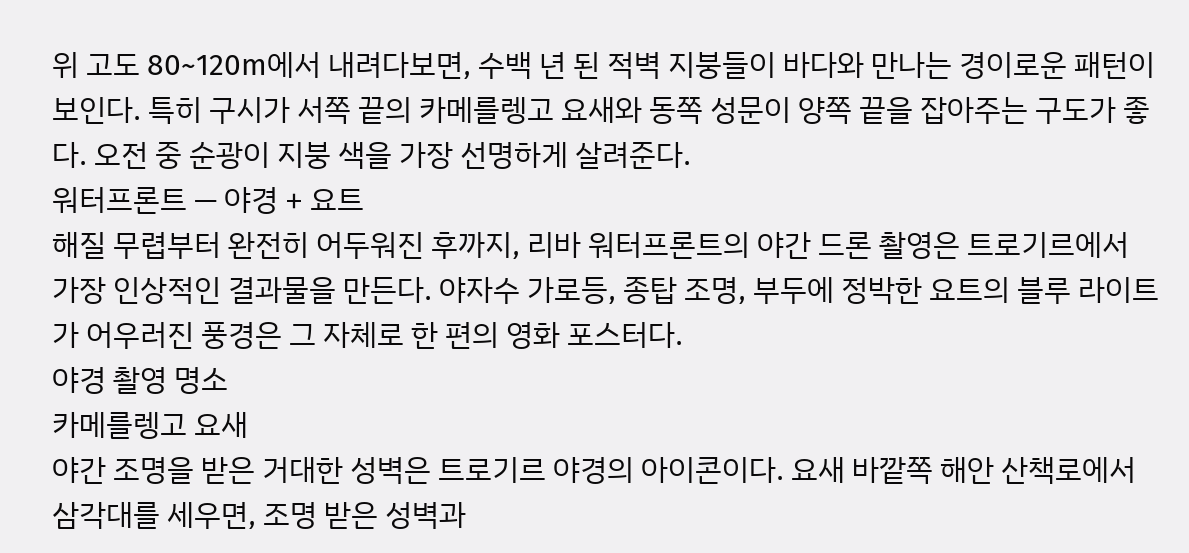위 고도 80~120m에서 내려다보면, 수백 년 된 적벽 지붕들이 바다와 만나는 경이로운 패턴이 보인다. 특히 구시가 서쪽 끝의 카메를렝고 요새와 동쪽 성문이 양쪽 끝을 잡아주는 구도가 좋다. 오전 중 순광이 지붕 색을 가장 선명하게 살려준다.
워터프론트 — 야경 + 요트
해질 무렵부터 완전히 어두워진 후까지, 리바 워터프론트의 야간 드론 촬영은 트로기르에서 가장 인상적인 결과물을 만든다. 야자수 가로등, 종탑 조명, 부두에 정박한 요트의 블루 라이트가 어우러진 풍경은 그 자체로 한 편의 영화 포스터다.
야경 촬영 명소
카메를렝고 요새
야간 조명을 받은 거대한 성벽은 트로기르 야경의 아이콘이다. 요새 바깥쪽 해안 산책로에서 삼각대를 세우면, 조명 받은 성벽과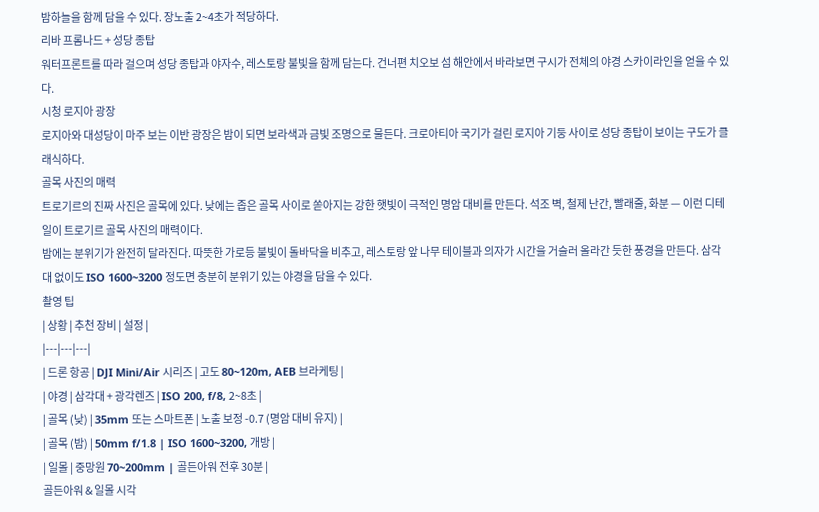밤하늘을 함께 담을 수 있다. 장노출 2~4초가 적당하다.
리바 프롬나드 + 성당 종탑
워터프론트를 따라 걸으며 성당 종탑과 야자수, 레스토랑 불빛을 함께 담는다. 건너편 치오보 섬 해안에서 바라보면 구시가 전체의 야경 스카이라인을 얻을 수 있다.
시청 로지아 광장
로지아와 대성당이 마주 보는 이반 광장은 밤이 되면 보라색과 금빛 조명으로 물든다. 크로아티아 국기가 걸린 로지아 기둥 사이로 성당 종탑이 보이는 구도가 클래식하다.
골목 사진의 매력
트로기르의 진짜 사진은 골목에 있다. 낮에는 좁은 골목 사이로 쏟아지는 강한 햇빛이 극적인 명암 대비를 만든다. 석조 벽, 철제 난간, 빨래줄, 화분 — 이런 디테일이 트로기르 골목 사진의 매력이다.
밤에는 분위기가 완전히 달라진다. 따뜻한 가로등 불빛이 돌바닥을 비추고, 레스토랑 앞 나무 테이블과 의자가 시간을 거슬러 올라간 듯한 풍경을 만든다. 삼각대 없이도 ISO 1600~3200 정도면 충분히 분위기 있는 야경을 담을 수 있다.
촬영 팁
| 상황 | 추천 장비 | 설정 |
|---|---|---|
| 드론 항공 | DJI Mini/Air 시리즈 | 고도 80~120m, AEB 브라케팅 |
| 야경 | 삼각대 + 광각렌즈 | ISO 200, f/8, 2~8초 |
| 골목 (낮) | 35mm 또는 스마트폰 | 노출 보정 -0.7 (명암 대비 유지) |
| 골목 (밤) | 50mm f/1.8 | ISO 1600~3200, 개방 |
| 일몰 | 중망원 70~200mm | 골든아워 전후 30분 |
골든아워 & 일몰 시각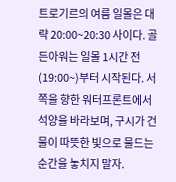트로기르의 여름 일몰은 대략 20:00~20:30 사이다. 골든아워는 일몰 1시간 전(19:00~)부터 시작된다. 서쪽을 향한 워터프론트에서 석양을 바라보며, 구시가 건물이 따뜻한 빛으로 물드는 순간을 놓치지 말자.